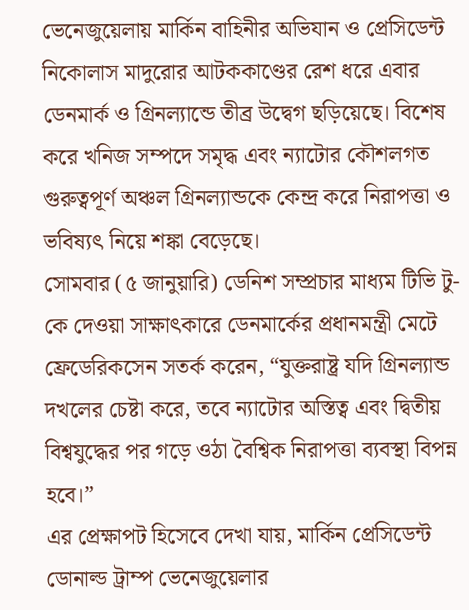ভেনেজুয়েলায় মার্কিন বাহিনীর অভিযান ও প্রেসিডেন্ট নিকোলাস মাদুরোর আটককাণ্ডের রেশ ধরে এবার ডেনমার্ক ও গ্রিনল্যান্ডে তীব্র উদ্বেগ ছড়িয়েছে। বিশেষ করে খনিজ সম্পদে সমৃদ্ধ এবং ন্যাটোর কৌশলগত গুরুত্বপূর্ণ অঞ্চল গ্রিনল্যান্ডকে কেন্দ্র করে নিরাপত্তা ও ভবিষ্যৎ নিয়ে শঙ্কা বেড়েছে।
সোমবার (৫ জানুয়ারি) ডেনিশ সম্প্রচার মাধ্যম টিভি টু-কে দেওয়া সাক্ষাৎকারে ডেনমার্কের প্রধানমন্ত্রী মেটে ফ্রেডেরিকসেন সতর্ক করেন, “যুক্তরাষ্ট্র যদি গ্রিনল্যান্ড দখলের চেষ্টা করে, তবে ন্যাটোর অস্তিত্ব এবং দ্বিতীয় বিশ্বযুদ্ধের পর গড়ে ওঠা বৈশ্বিক নিরাপত্তা ব্যবস্থা বিপন্ন হবে।”
এর প্রেক্ষাপট হিসেবে দেখা যায়, মার্কিন প্রেসিডেন্ট ডোনাল্ড ট্রাম্প ভেনেজুয়েলার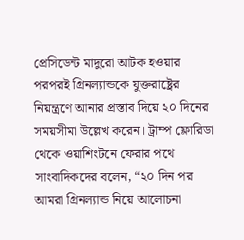প্রেসিডেন্ট মাদুরো আটক হওয়ার পরপরই গ্রিনল্যান্ডকে যুক্তরাষ্ট্রের নিয়ন্ত্রণে আনার প্রস্তাব দিয়ে ২০ দিনের সময়সীমা উল্লেখ করেন। ট্রাম্প ফ্লোরিডা থেকে ওয়াশিংটনে ফেরার পথে সাংবাদিকদের বলেন, “২০ দিন পর আমরা গ্রিনল্যান্ড নিয়ে আলোচনা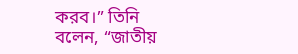করব।” তিনি বলেন, “জাতীয়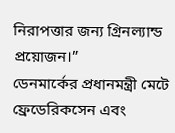নিরাপত্তার জন্য গ্রিনল্যান্ড প্রয়োজন।”
ডেনমার্কের প্রধানমন্ত্রী মেটে ফ্রেডেরিকসেন এবং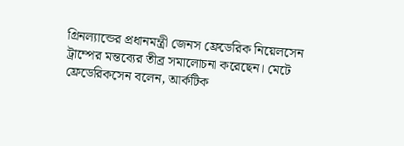গ্রিনল্যান্ডের প্রধানমন্ত্রী জেনস ফ্রেডেরিক নিয়েলসেন ট্রাম্পের মন্তব্যের তীব্র সমালোচনা করেছেন। মেটে ফ্রেডেরিকসেন বলেন, আর্কটিক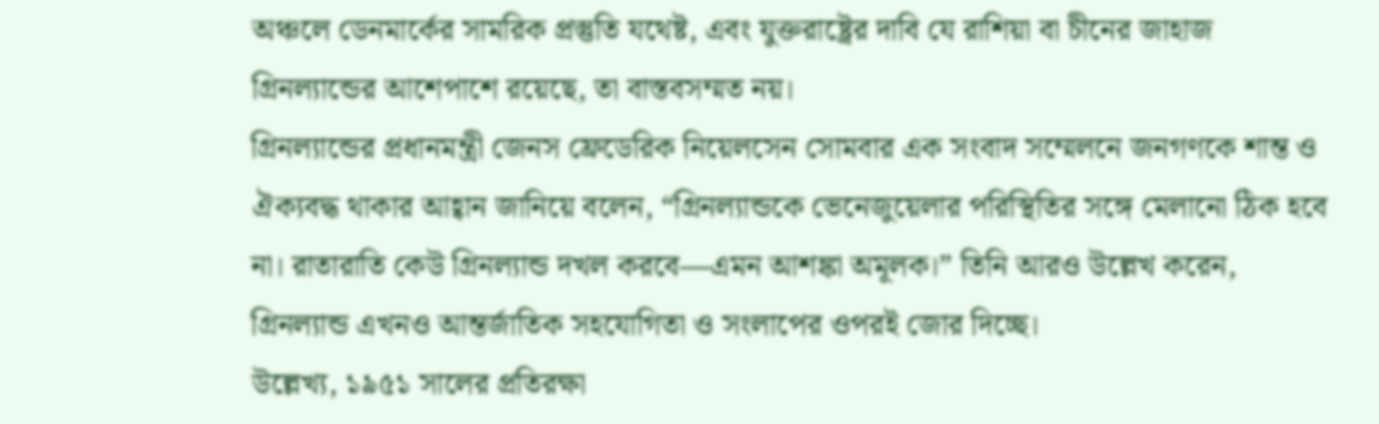অঞ্চলে ডেনমার্কের সামরিক প্রস্তুতি যথেষ্ট, এবং যুক্তরাষ্ট্রের দাবি যে রাশিয়া বা চীনের জাহাজ গ্রিনল্যান্ডের আশেপাশে রয়েছে, তা বাস্তবসম্মত নয়।
গ্রিনল্যান্ডের প্রধানমন্ত্রী জেনস ফ্রেডেরিক নিয়েলসেন সোমবার এক সংবাদ সম্মেলনে জনগণকে শান্ত ও ঐক্যবদ্ধ থাকার আহ্বান জানিয়ে বলেন, “গ্রিনল্যান্ডকে ভেনেজুয়েলার পরিস্থিতির সঙ্গে মেলানো ঠিক হবে না। রাতারাতি কেউ গ্রিনল্যান্ড দখল করবে—এমন আশঙ্কা অমূলক।” তিনি আরও উল্লেখ করেন, গ্রিনল্যান্ড এখনও আন্তর্জাতিক সহযোগিতা ও সংলাপের ওপরই জোর দিচ্ছে।
উল্লেখ্য, ১৯৫১ সালের প্রতিরক্ষা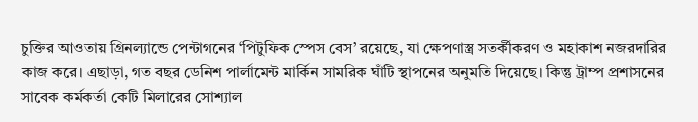চুক্তির আওতায় গ্রিনল্যান্ডে পেন্টাগনের ‘পিটুফিক স্পেস বেস’ রয়েছে, যা ক্ষেপণাস্ত্র সতর্কীকরণ ও মহাকাশ নজরদারির কাজ করে। এছাড়া, গত বছর ডেনিশ পার্লামেন্ট মার্কিন সামরিক ঘাঁটি স্থাপনের অনুমতি দিয়েছে। কিন্তু ট্রাম্প প্রশাসনের সাবেক কর্মকর্তা কেটি মিলারের সোশ্যাল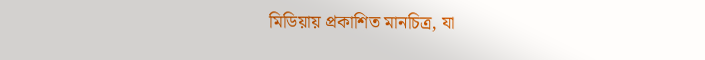মিডিয়ায় প্রকাশিত মানচিত্র, যা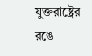যুক্তরাষ্ট্রের রঙে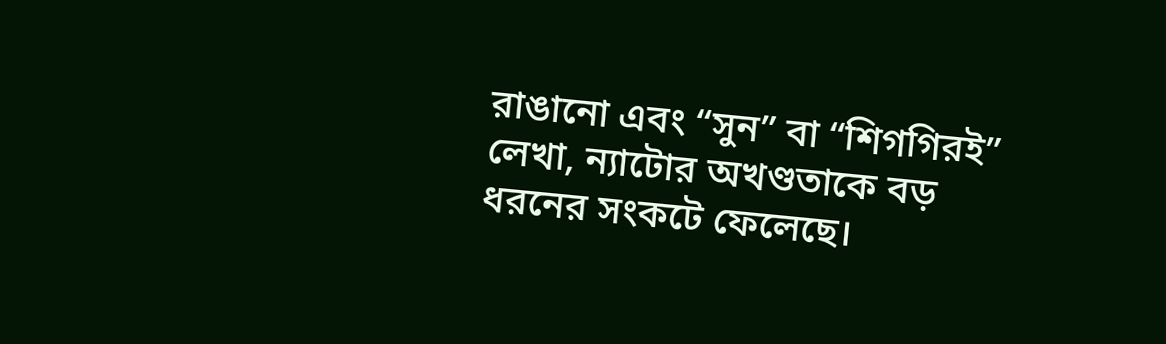রাঙানো এবং “সুন” বা “শিগগিরই” লেখা, ন্যাটোর অখণ্ডতাকে বড় ধরনের সংকটে ফেলেছে।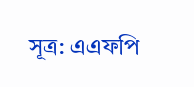সূত্র: এএফপি